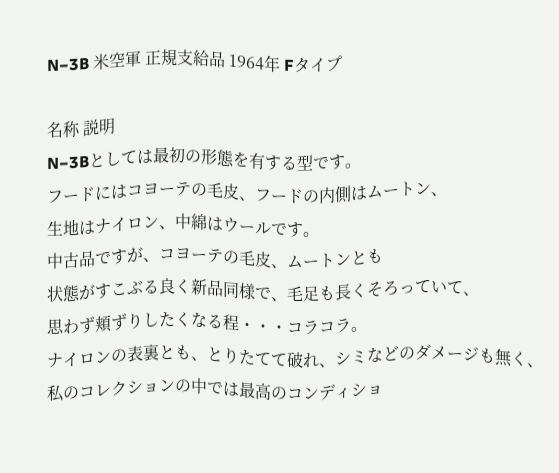N−3B 米空軍 正規支給品 1964年 Fタイプ

名称 説明
N−3Bとしては最初の形態を有する型です。
フードにはコヨーテの毛皮、フードの内側はムートン、
生地はナイロン、中綿はウールです。
中古品ですが、コヨーテの毛皮、ムートンとも
状態がすこぶる良く新品同様で、毛足も長くそろっていて、
思わず頬ずりしたくなる程・・・コラコラ。
ナイロンの表裏とも、とりたてて破れ、シミなどのダメージも無く、
私のコレクションの中では最高のコンディショ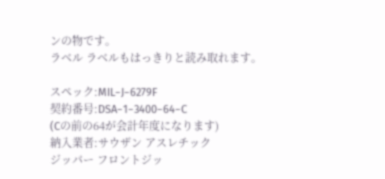ンの物です。
ラベル ラベルもはっきりと読み取れます。

スペック:MIL−J−6279F
契約番号:DSA−1−3400−64−C
(Cの前の64が会計年度になります)
納入業者:サウザン アスレチック
ジッパー フロントジッ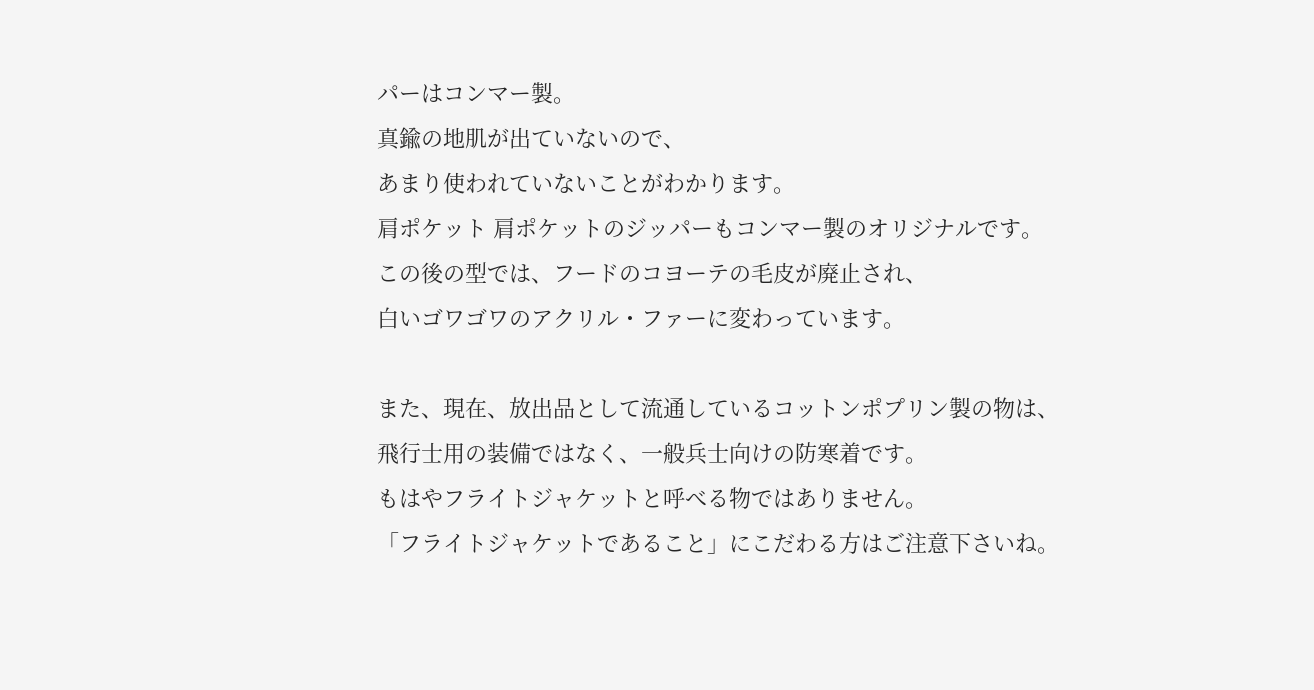パーはコンマー製。
真鍮の地肌が出ていないので、
あまり使われていないことがわかります。
肩ポケット 肩ポケットのジッパーもコンマー製のオリジナルです。
この後の型では、フードのコヨーテの毛皮が廃止され、
白いゴワゴワのアクリル・ファーに変わっています。

また、現在、放出品として流通しているコットンポプリン製の物は、
飛行士用の装備ではなく、一般兵士向けの防寒着です。
もはやフライトジャケットと呼べる物ではありません。
「フライトジャケットであること」にこだわる方はご注意下さいね。